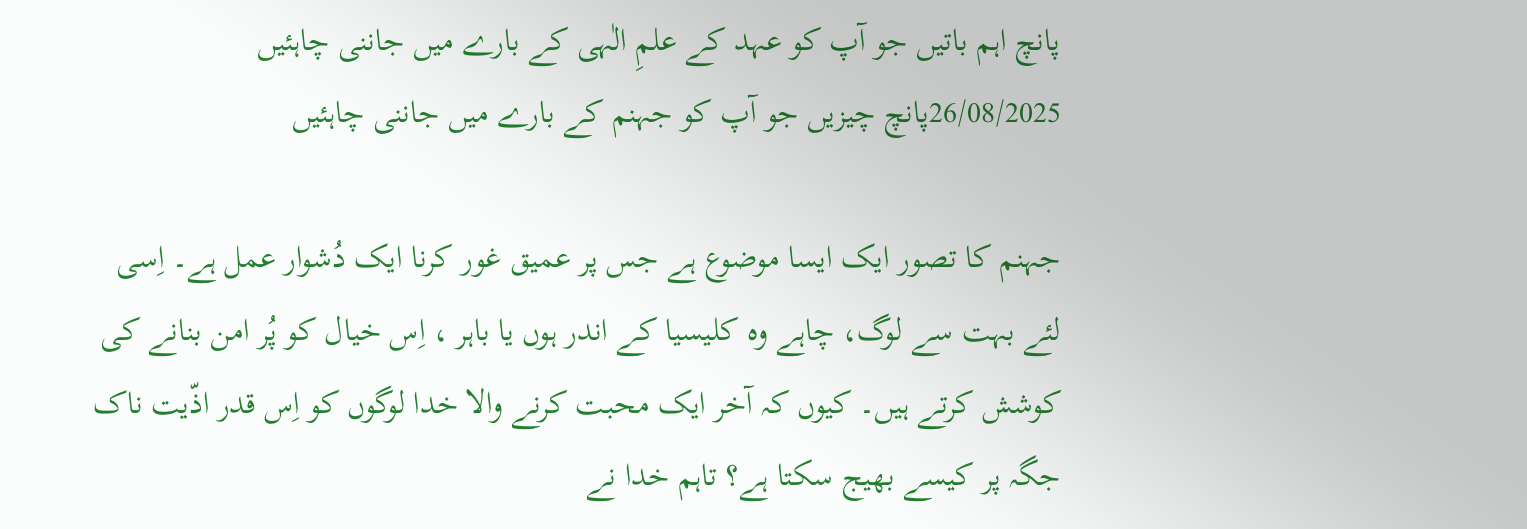پانچ اہم باتیں جو آپ کو عہد کے علمِ الٰہی کے بارے میں جاننی چاہئیں
26/08/2025پانچ چیزیں جو آپ کو جہنم کے بارے میں جاننی چاہئیں

جہنم کا تصور ایک ایسا موضوع ہے جس پر عمیق غور کرنا ایک دُشوار عمل ہے۔ اِسی لئے بہت سے لوگ، چاہے وہ کلیسیا کے اندر ہوں یا باہر ، اِس خیال کو پُر امن بنانے کی کوشش کرتے ہیں۔ کیوں کہ آخر ایک محبت کرنے والا خدا لوگوں کو اِس قدر اذّیت ناک جگہ پر کیسے بھیج سکتا ہے؟ تاہم خدا نے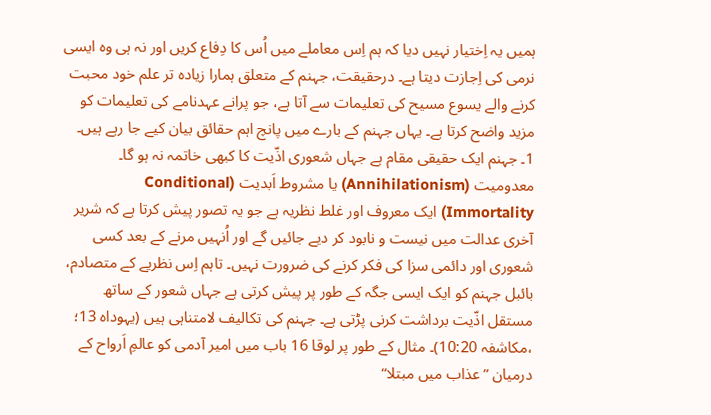ہمیں یہ اِختیار نہیں دیا کہ ہم اِس معاملے میں اُس کا دِفاع کریں اور نہ ہی وہ ایسی نرمی کی اِجازت دیتا ہے۔ درحقیقت، جہنم کے متعلق ہمارا زیادہ تر علم خود محبت کرنے والے یسوع مسیح کی تعلیمات سے آتا ہے، جو پرانے عہدنامے کی تعلیمات کو مزید واضح کرتا ہے۔ یہاں جہنم کے بارے میں پانچ اہم حقائق بیان کیے جا رہے ہیں۔
1۔ جہنم ایک حقیقی مقام ہے جہاں شعوری اذّیت کا کبھی خاتمہ نہ ہو گا۔
معدومیت (Annihilationism) یا مشروط اَبدیت (Conditional Immortality) ایک معروف اور غلط نظریہ ہے جو یہ تصور پیش کرتا ہے کہ شریر آخری عدالت میں نیست و نابود کر دیے جائیں گے اور اُنہیں مرنے کے بعد کسی شعوری اور دائمی سزا کی فکر کرنے کی ضرورت نہیں۔ تاہم اِس نظریے کے متصادم، بائبل جہنم کو ایک ایسی جگہ کے طور پر پیش کرتی ہے جہاں شعور کے ساتھ مستقل اذّیت برداشت کرنی پڑتی ہے۔ جہنم کی تکالیف لامتناہی ہیں (یہوداہ 13؛ ،مکاشفہ 10:20)۔ مثال کے طور پر لوقا 16 باب میں امیر آدمی کو عالمِ اَرواح کے درمیان ”عذاب میں مبتلا“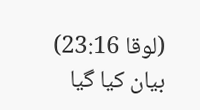(لوقا 23:16) بیان کیا گیا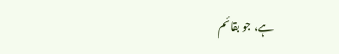ہے، جو بقائم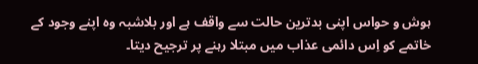ہوش و حواس اپنی بدترین حالت سے واقف ہے اور بلاشبہ وہ اپنے وجود کے خاتمے کو اِس دائمی عذاب میں مبتلا رہنے پر ترجیح دیتا۔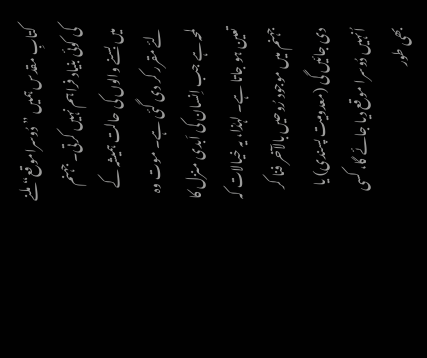کتابِ مقدس ہمیں ”دُوسراموقع“ ملنے کی کوئی بنیاد فراہم نہیں کرتی۔ جہنم میں بسنے والوں کی حالت ہمیشہ کے لئے مقرر کر دی گئی ہے۔ موت وہ لمحہ ہے جب اِنسان کی اَبدی منزل کا تعین ہو جاتا ہے۔ لہٰذا، یہ خیالات کہ جہنم میں موجود رُوحیں بالآخر فنا کر دی جائیں گی (معدومیت پسندی) یا اُنہیں دُوسرا موقع دیا جائے گا، کسی بھی طور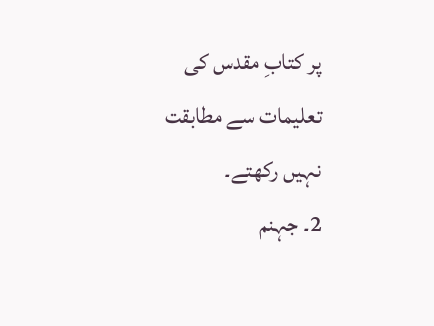پر کتابِ مقدس کی تعلیمات سے مطابقت نہیں رکھتے۔
2۔ جہنم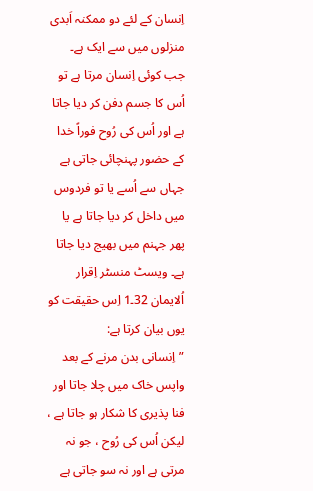اِنسان کے لئے دو ممکنہ اَبدی منزلوں میں سے ایک ہے۔
جب کوئی اِنسان مرتا ہے تو اُس کا جسم دفن کر دیا جاتا ہے اور اُس کی رُوح فوراً خدا کے حضور پہنچائی جاتی ہے جہاں سے اُسے یا تو فردوس میں داخل کر دیا جاتا ہے یا پھر جہنم میں بھیج دیا جاتا ہے۔ ویسٹ منسٹر اِقرار اُلایمان 32۔1 اِس حقیقت کو یوں بیان کرتا ہے:
”اِنسانی بدن مرنے کے بعد واپس خاک میں چلا جاتا اور فنا پذیری کا شکار ہو جاتا ہے ، لیکن اُس کی رُوح ، جو نہ مرتی ہے اور نہ سو جاتی ہے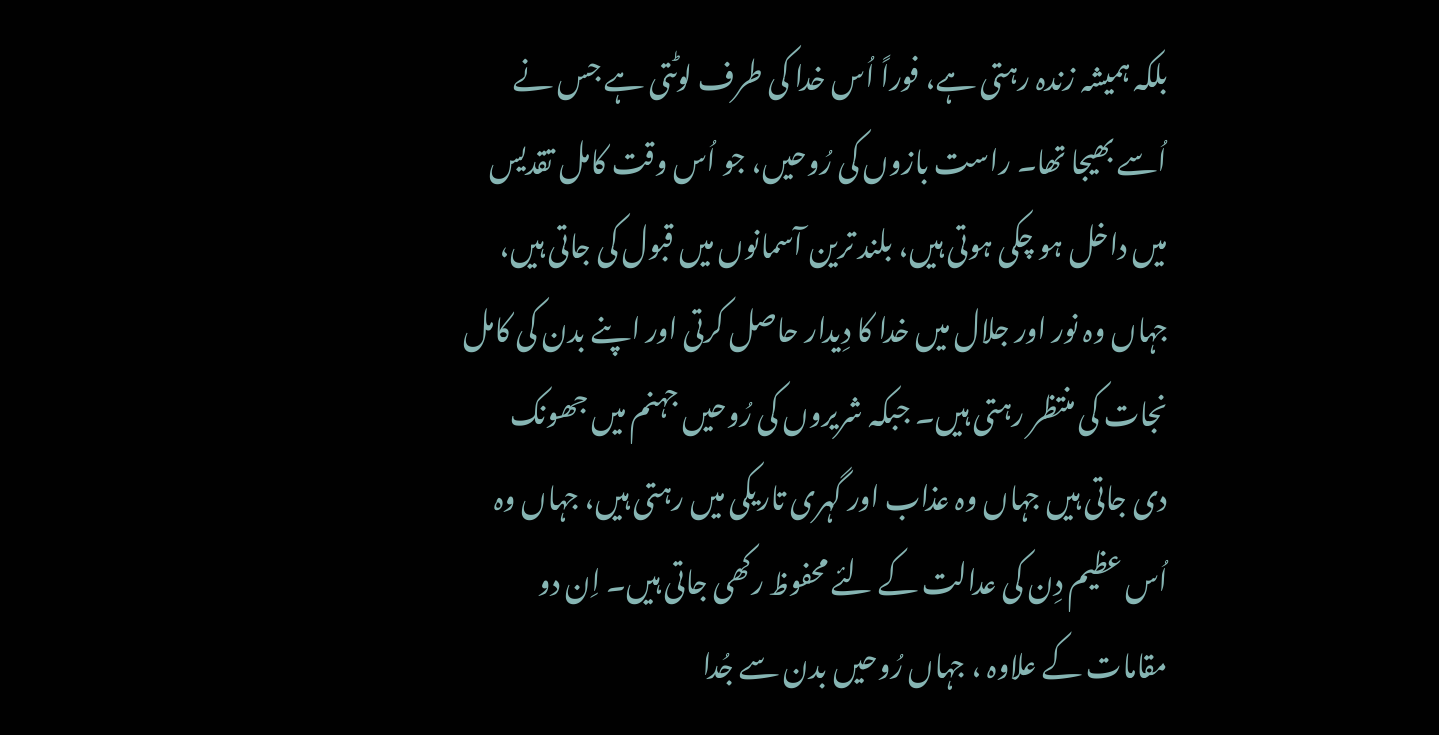بلکہ ہمیشہ زندہ رہتی ہے، فوراً اُس خدا کی طرف لوٹتی ہے جس نے اُسے بھیجا تھا۔ راست بازوں کی رُوحیں، جو اُس وقت کامل تقدیس میں داخل ہو چکی ہوتی ہیں، بلند ترین آسمانوں میں قبول کی جاتی ہیں، جہاں وہ نور اور جلال میں خدا کا دِیدار حاصل کرتی اور اپنے بدن کی کامل نجات کی منتظر رہتی ہیں۔ جبکہ شریروں کی رُوحیں جہنم میں جھونک دی جاتی ہیں جہاں وہ عذاب اور گہری تاریکی میں رہتی ہیں، جہاں وہ اُس عظیم دِن کی عدالت کے لئے محفوظ رکھی جاتی ہیں۔ اِن دو مقامات کے علاوہ ، جہاں رُوحیں بدن سے جُدا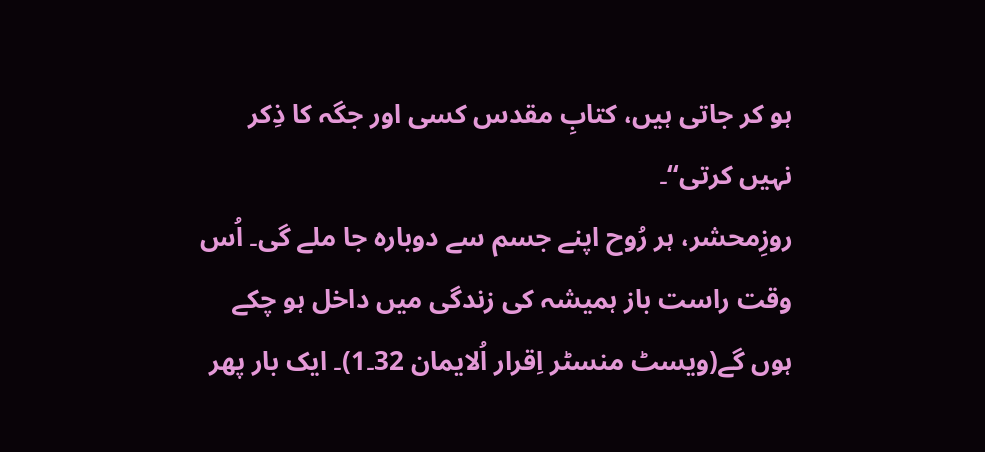ہو کر جاتی ہیں، کتابِ مقدس کسی اور جگہ کا ذِکر نہیں کرتی“۔
روزِمحشر، ہر رُوح اپنے جسم سے دوبارہ جا ملے گی۔ اُس وقت راست باز ہمیشہ کی زندگی میں داخل ہو چکے ہوں گے(ویسٹ منسٹر اِقرار اُلایمان 32۔1)۔ ایک بار پھر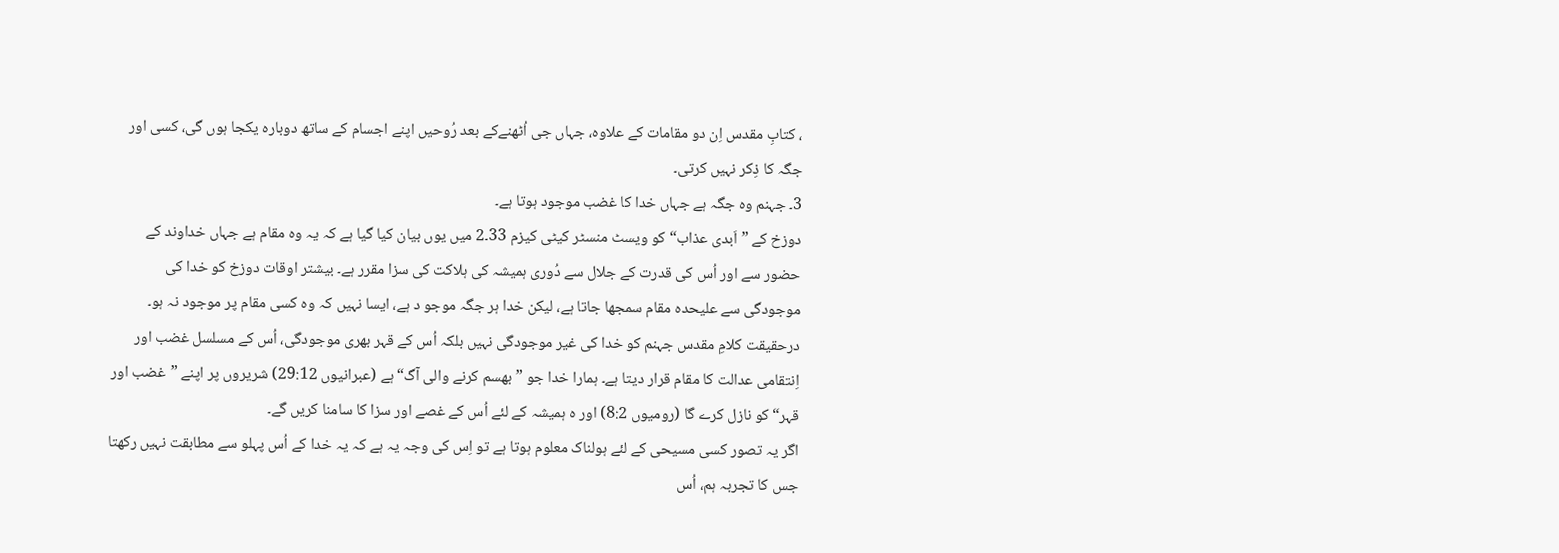، کتابِ مقدس اِن دو مقامات کے علاوہ، جہاں جی اُٹھنےکے بعد رُوحیں اپنے اجسام کے ساتھ دوبارہ یکجا ہوں گی، کسی اور جگہ کا ذِکر نہیں کرتی۔
3۔ جہنم وہ جگہ ہے جہاں خدا کا غضب موجود ہوتا ہے۔
دوزخ کے ”اَبدی عذاب“ کو ویسٹ منسٹر کیٹی کیزم 33۔2 میں یوں بیان کیا گیا ہے کہ یہ وہ مقام ہے جہاں خداوند کے حضور سے اور اُس کی قدرت کے جلال سے دُوری ہمیشہ کی ہلاکت کی سزا مقرر ہے۔ بیشتر اوقات دوزخ کو خدا کی موجودگی سے علیحدہ مقام سمجھا جاتا ہے، لیکن خدا ہر جگہ موجو د ہے، ایسا نہیں کہ وہ کسی مقام پر موجود نہ ہو۔ درحقیقت کلامِ مقدس جہنم کو خدا کی غیر موجودگی نہیں بلکہ اُس کے قہر بھری موجودگی، اُس کے مسلسل غضب اور اِنتقامی عدالت کا مقام قرار دیتا ہے۔ ہمارا خدا جو ”بھسم کرنے والی آگ“ ہے (عبرانیوں 29:12) شریروں پر اپنے ”غضب اور قہر“ کو نازل کرے گا (رومیوں 8:2) اور ہ ہمیشہ کے لئے اُس کے غصے اور سزا کا سامنا کریں گے۔
اگر یہ تصور کسی مسیحی کے لئے ہولناک معلوم ہوتا ہے تو اِس کی وجہ یہ ہے کہ یہ خدا کے اُس پہلو سے مطابقت نہیں رکھتا جس کا تجربہ ہم، اُس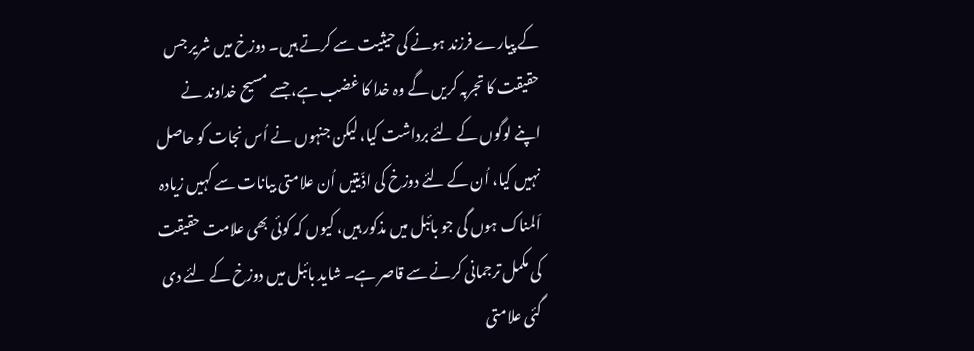کے پیارے فرزند ہونے کی حیثیت سے کرتے ہیں۔ دوزخ میں شریر جس حقیقت کا تجربہ کریں گے وہ خدا کا غضب ہے، جسے مسیح خداوند نے اپنے لوگوں کے لئے برداشت کیا، لیکن جنہوں نے اُس نجات کو حاصل نہیں کیا، اُن کے لئے دوزخ کی اذّیتیں اُن علامتی بیانات سے کہیں زیادہ اَلمناک ہوں گی جو بائبل میں مذکور ہیں، کیوں کہ کوئی بھی علامت حقیقت کی مکمل ترجمانی کرنے سے قاصر ہے۔ شاید بائبل میں دوزخ کے لئے دی گئی علامتی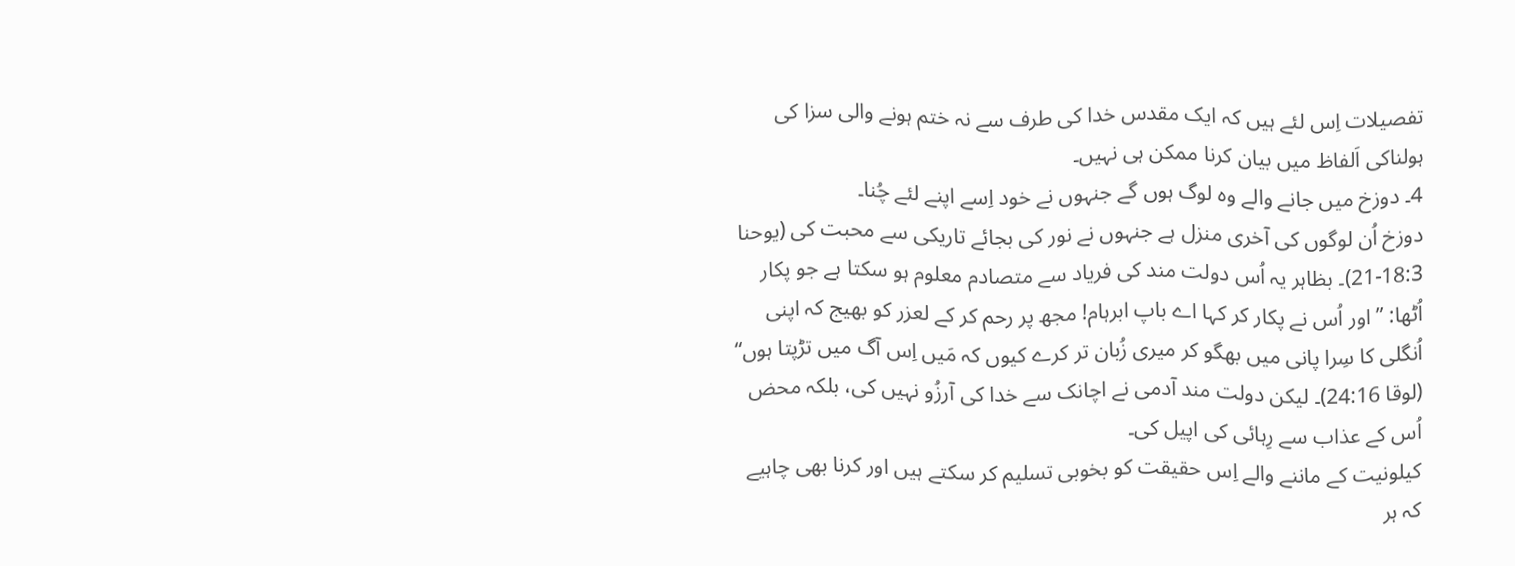تفصیلات اِس لئے ہیں کہ ایک مقدس خدا کی طرف سے نہ ختم ہونے والی سزا کی ہولناکی اَلفاظ میں بیان کرنا ممکن ہی نہیں۔
4۔ دوزخ میں جانے والے وہ لوگ ہوں گے جنہوں نے خود اِسے اپنے لئے چُنا۔
دوزخ اُن لوگوں کی آخری منزل ہے جنہوں نے نور کی بجائے تاریکی سے محبت کی (یوحنا 18:3-21)۔ بظاہر یہ اُس دولت مند کی فریاد سے متصادم معلوم ہو سکتا ہے جو پکار اُٹھا: ”اور اُس نے پکار کر کہا اے باپ ابرہام! مجھ پر رحم کر کے لعزر کو بھیج کہ اپنی اُنگلی کا سِرا پانی میں بھگو کر میری زُبان تر کرے کیوں کہ مَیں اِس آگ میں تڑپتا ہوں“ (لوقا 24:16)۔ لیکن دولت مند آدمی نے اچانک سے خدا کی آرزُو نہیں کی، بلکہ محض اُس کے عذاب سے رِہائی کی اپیل کی۔
کیلونیت کے ماننے والے اِس حقیقت کو بخوبی تسلیم کر سکتے ہیں اور کرنا بھی چاہیے کہ ہر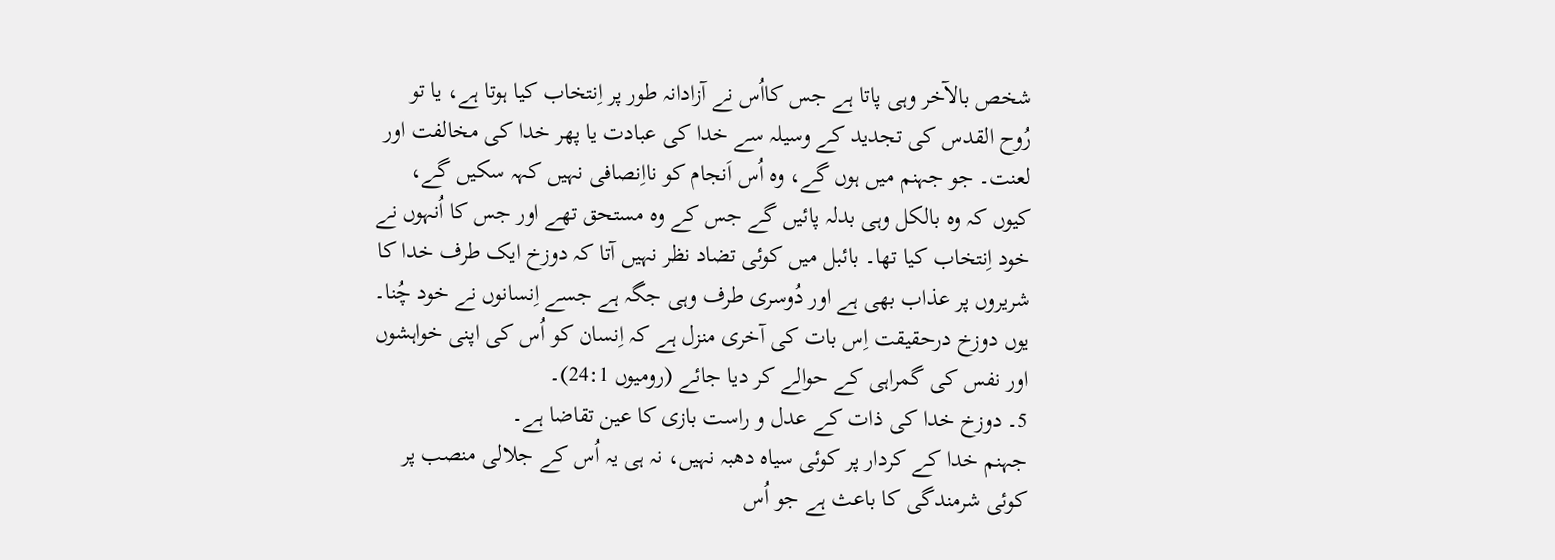شخص بالآخر وہی پاتا ہے جس کااُس نے آزادانہ طور پر اِنتخاب کیا ہوتا ہے، یا تو رُوح القدس کی تجدید کے وسیلہ سے خدا کی عبادت یا پھر خدا کی مخالفت اور لعنت۔ جو جہنم میں ہوں گے، وہ اُس اَنجام کو نااِنصافی نہیں کہہ سکیں گے، کیوں کہ وہ بالکل وہی بدلہ پائیں گے جس کے وہ مستحق تھے اور جس کا اُنہوں نے خود اِنتخاب کیا تھا۔ بائبل میں کوئی تضاد نظر نہیں آتا کہ دوزخ ایک طرف خدا کا شریروں پر عذاب بھی ہے اور دُوسری طرف وہی جگہ ہے جسے اِنسانوں نے خود چُنا۔ یوں دوزخ درحقیقت اِس بات کی آخری منزل ہے کہ اِنسان کو اُس کی اپنی خواہشوں اور نفس کی گمراہی کے حوالے کر دیا جائے (رومیوں 24:1)۔
5۔ دوزخ خدا کی ذات کے عدل و راست بازی کا عین تقاضا ہے۔
جہنم خدا کے کردار پر کوئی سیاہ دھبہ نہیں، نہ ہی یہ اُس کے جلالی منصب پر کوئی شرمندگی کا باعث ہے جو اُس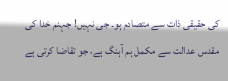کی حقیقی ذات سے متصادم ہو۔ جی نہیں! جہنم خدا کی مقدس عدالت سے مکمل ہم آہنگ ہے، جو تقاضا کرتی ہے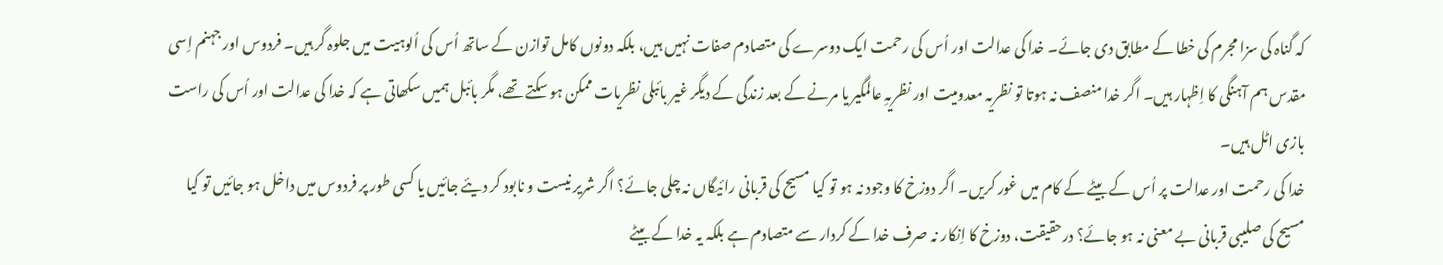کہ گناہ کی سزا مجرم کی خطا کے مطابق دی جائے۔ خدا کی عدالت اور اُس کی رحمت ایک دوسرے کی متصادم صفات نہیں ہیں، بلکہ دونوں کامل توازن کے ساتھ اُس کی اُلوہیت میں جلوہ گر ہیں۔ فردوس اور جہنم اِسی مقدس ہم آہنگی کا اِظہار ہیں۔ اگر خدا منصف نہ ہوتا تو نظریہ معدومیت اور نظریہِ عالمگیر یا مرنے کے بعد زندگی کے دیگر غیر بائبلی نظریات ممکن ہو سکتے تھے، مگر بائبل ہمیں سکھاتی ہے کہ خدا کی عدالت اور اُس کی راست بازی اٹل ہیں۔
خدا کی رحمت اور عدالت پر اُس کے بیٹے کے کام میں غور کریں۔ اگر دوزخ کا وجود نہ ہو تو کیا مسیح کی قربانی رائیگاں نہ چلی جائے؟ اگر شریر نیست و نابود کر دیئے جائیں یا کسی طور پر فردوس میں داخل ہو جائیں تو کیا مسیح کی صلیبی قربانی بے معنی نہ ہو جائے؟ درحقیقت، دوزخ کا اِنکار نہ صرف خدا کے کردار سے متصادم ہے بلکہ یہ خدا کے بیٹے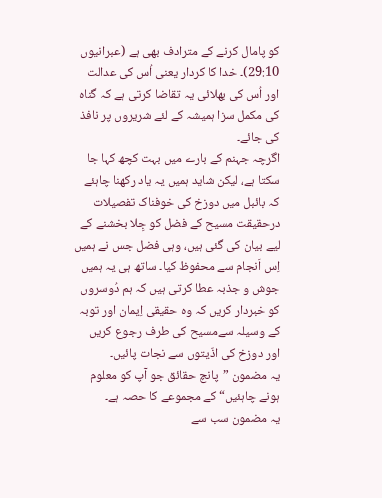کو پامال کرنے کے مترادف بھی ہے (عبرانیوں 29:10)۔ خدا کا کردار یعنی اُس کی عدالت اور اُس کی بھلائی یہ تقاضا کرتی ہے کہ گناہ کی مکمل سزا ہمیشہ کے لئے شریروں پر نافذ کی جائے۔
اگرچہ جہنم کے بارے میں بہت کچھ کہا جا سکتا ہے، لیکن شاید ہمیں یہ یاد رکھنا چاہئے کہ بائبل میں دوزخ کی خوفناک تفصیلات درحقیقت مسیح کے فضل کو جِلا بخشنے کے لیے بیان کی گئی ہیں، وہی فضل جس نے ہمیں اِس اَنجام سے محفوظ کیا۔ ساتھ ہی یہ ہمیں جوش و جذبہ عطا کرتی ہیں کہ ہم دُوسروں کو خبردار کریں کہ وہ حقیقی اِیمان اور توبہ کے وسیلہ سےمسیح کی طرف رجوع کریں اور دوزخ کی اذّیتوں سے نجات پائیں۔
یہ مضمون ”پانچ حقائق جو آپ کو معلوم ہونے چاہئیں“ کے مجموعے کا حصہ ہے۔
یہ مضمون سب سے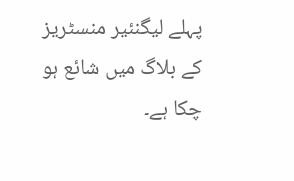پہلے لیگنئیر منسٹریز کے بلاگ میں شائع ہو چکا ہے۔